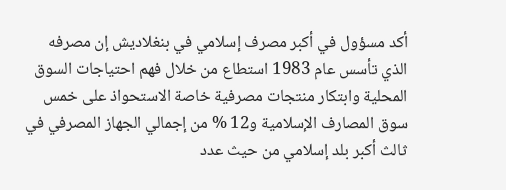أكد مسؤول في أكبر مصرف إسلامي في بنغلاديش إن مصرفه الذي تأسس عام 1983 استطاع من خلال فهم احتياجات السوق المحلية وابتكار منتجات مصرفية خاصة الاستحواذ على خمس سوق المصارف الإسلامية و12 % من إجمالي الجهاز المصرفي في ثالث أكبر بلد إسلامي من حيث عدد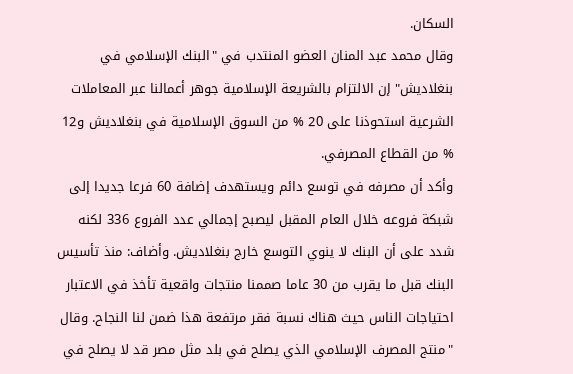السكان.
وقال محمد عبد المنان العضو المنتدب في "البنك الإسلامي في بنغلاديش" إن الالتزام بالشريعة الإسلامية جوهر أعمالنا عبر المعاملات الشرعية استحوذنا على 20 % من السوق الإسلامية في بنغلاديش و12 % من القطاع المصرفي.
وأكد أن مصرفه في توسع دائم ويستهدف إضافة 60 فرعا جديدا إلى شبكة فروعه خلال العام المقبل ليصبح إجمالي عدد الفروع 336 لكنه شدد على أن البنك لا ينوي التوسع خارج بنغلاديش. وأضاف: منذ تأسيس البنك قبل ما يقرب من 30 عاما صممنا منتجات واقعية تأخذ في الاعتبار احتياجات الناس حيث هناك نسبة فقر مرتفعة هذا ضمن لنا النجاح. وقال "منتج المصرف الإسلامي الذي يصلح في بلد مثل مصر قد لا يصلح في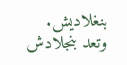بنغلاديش.
وتعد بنجلادش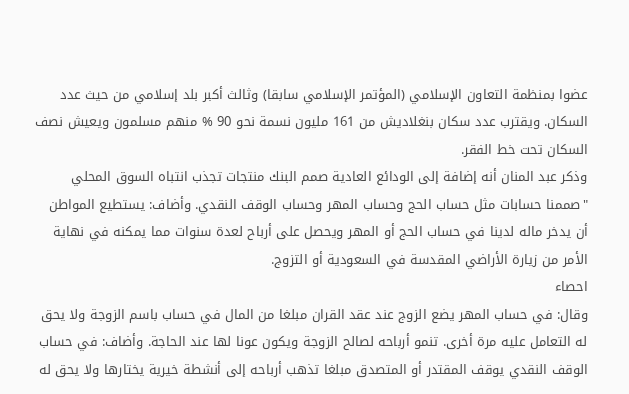عضوا بمنظمة التعاون الإسلامي (المؤتمر الإسلامي سابقا) وثالث أكبر بلد إسلامي من حيث عدد السكان. ويقترب عدد سكان بنغلاديش من 161 مليون نسمة نحو 90 % منهم مسلمون ويعيش نصف السكان تحت خط الفقر.
وذكر عبد المنان أنه إضافة إلى الودائع العادية صمم البنك منتجات تجذب انتباه السوق المحلي "صممنا حسابات مثل حساب الحج وحساب المهر وحساب الوقف النقدي. وأضاف: يستطيع المواطن أن يدخر ماله لدينا في حساب الحج أو المهر ويحصل على أرباح لعدة سنوات مما يمكنه في نهاية الأمر من زيارة الأراضي المقدسة في السعودية أو التزوج.
احصاء
وقال: في حساب المهر يضع الزوج عند عقد القران مبلغا من المال في حساب باسم الزوجة ولا يحق له التعامل عليه مرة أخرى. تنمو أرباحه لصالح الزوجة ويكون عونا لها عند الحاجة. وأضاف: في حساب الوقف النقدي يوقف المقتدر أو المتصدق مبلغا تذهب أرباحه إلى أنشطة خيرية يختارها ولا يحق له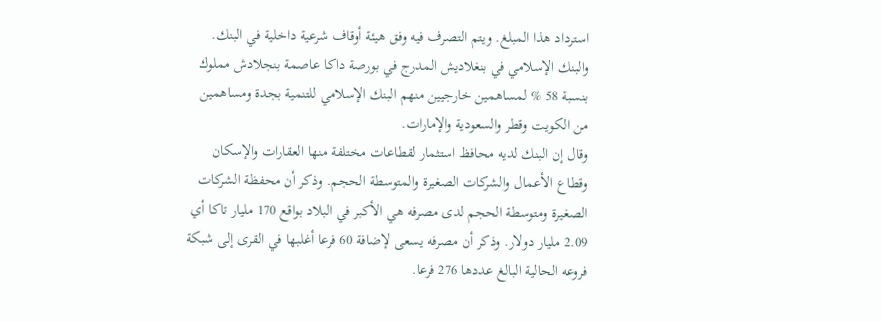استرداد هذا المبلغ. ويتم التصرف فيه وفق هيئة أوقاف شرعية داخلية في البنك.
والبنك الإسلامي في بنغلاديش المدرج في بورصة داكا عاصمة بنجلادش مملوك بنسبة 58 % لمساهمين خارجيين منهم البنك الإسلامي للتنمية بجدة ومساهمين من الكويت وقطر والسعودية والإمارات.
وقال إن البنك لديه محافظ استثمار لقطاعات مختلفة منها العقارات والإسكان وقطاع الأعمال والشركات الصغيرة والمتوسطة الحجم. وذكر أن محفظة الشركات الصغيرة ومتوسطة الحجم لدى مصرفه هي الأكبر في البلاد بواقع 170 مليار تاكا أي 2.09 مليار دولار. وذكر أن مصرفه يسعى لإضافة 60 فرعا أغلبها في القرى إلى شبكة فروعه الحالية البالغ عددها 276 فرعا.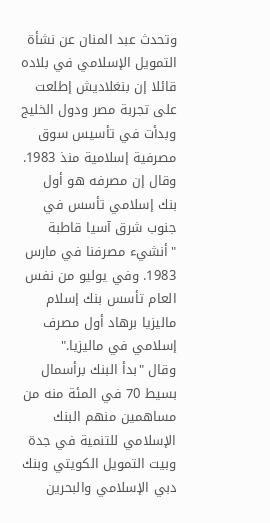وتحدث عبد المنان عن نشأة التمويل الإسلامي في بلاده قائلا إن بنغلاديش إطلعت على تجربة مصر ودول الخليج وبدأت في تأسيس سوق مصرفية إسلامية منذ 1983. وقال إن مصرفه هو أول بنك إسلامي تأسس في جنوب شرق آسيا قاطبة "أنشيء مصرفنا في مارس 1983. وفي يوليو من نفس العام تأسس بنك إسلام ماليزيا برهاد أول مصرف إسلامي في ماليزيا."
وقال "بدأ البنك برأسمال بسيط 70 في المئة منه من مساهمين منهم البنك الإسلامي للتنمية في جدة وبيت التمويل الكويتي وبنك دبي الإسلامي والبحرين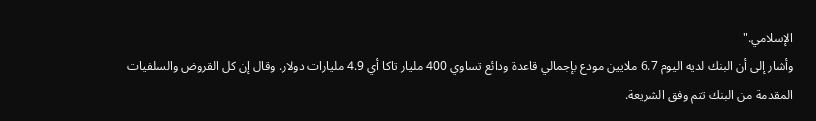الإسلامي."
وأشار إلى أن البنك لديه اليوم 6.7 ملايين مودع بإجمالي قاعدة ودائع تساوي 400 مليار تاكا أي 4.9 مليارات دولار. وقال إن كل القروض والسلفيات المقدمة من البنك تتم وفق الشريعة.